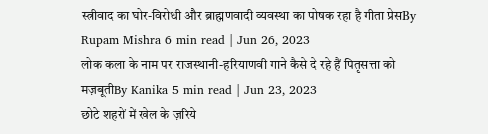स्त्रीवाद का घोर-विरोधी और ब्राह्मणवादी व्यवस्था का पोषक रहा है गीता प्रेसBy Rupam Mishra 6 min read | Jun 26, 2023
लोक कला के नाम पर राजस्थानी-हरियाणवी गाने कैसे दे रहे हैं पितृसत्ता को मज़बूतीBy Kanika 5 min read | Jun 23, 2023
छोटे शहरों में खेल के ज़रिये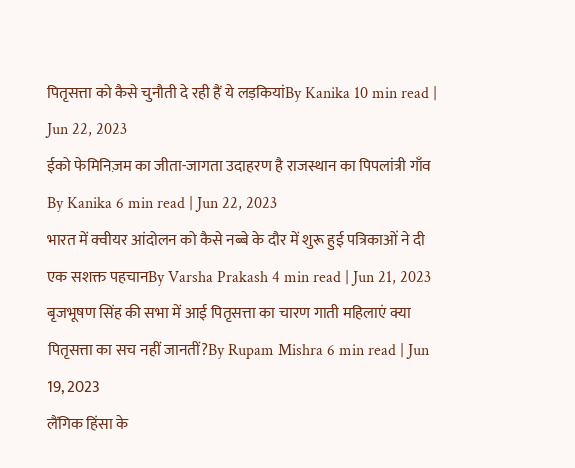पितृसत्ता को कैसे चुनौती दे रही हैं ये लड़कियांBy Kanika 10 min read | Jun 22, 2023
ईको फेमिनिज़म का जीता-जागता उदाहरण है राजस्थान का पिपलांत्री गाँव By Kanika 6 min read | Jun 22, 2023
भारत में क्वीयर आंदोलन को कैसे नब्बे के दौर में शुरू हुई पत्रिकाओं ने दी एक सशक्त पहचानBy Varsha Prakash 4 min read | Jun 21, 2023
बृजभूषण सिंह की सभा में आई पितृसत्ता का चारण गाती महिलाएं क्या पितृसत्ता का सच नहीं जानतीं?By Rupam Mishra 6 min read | Jun 19, 2023
लैंगिक हिंसा के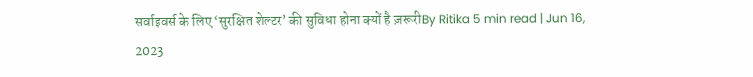सर्वाइवर्स के लिए ‘सुरक्षित शेल्टर’ की सुविधा होना क्यों है ज़रूरीBy Ritika 5 min read | Jun 16, 2023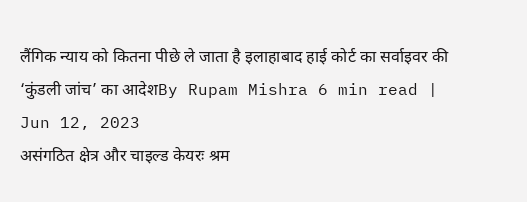लैंगिक न्याय को कितना पीछे ले जाता है इलाहाबाद हाई कोर्ट का सर्वाइवर की ‘कुंडली जांच’ का आदेशBy Rupam Mishra 6 min read | Jun 12, 2023
असंगठित क्षेत्र और चाइल्ड केयरः श्रम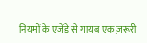नियमों के एजेंडे से गायब एक ज़रूरी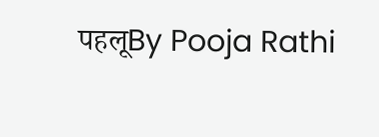पहलूBy Pooja Rathi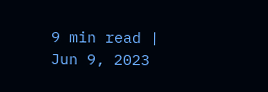9 min read | Jun 9, 2023